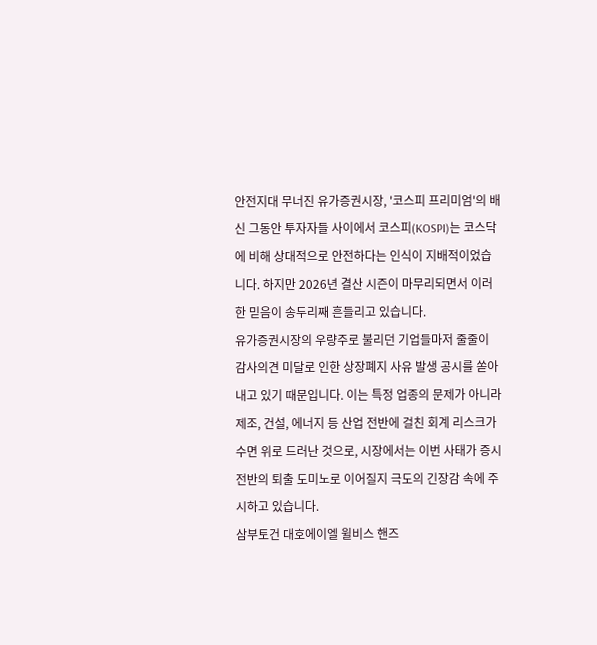안전지대 무너진 유가증권시장, '코스피 프리미엄'의 배신 그동안 투자자들 사이에서 코스피(KOSPI)는 코스닥에 비해 상대적으로 안전하다는 인식이 지배적이었습니다. 하지만 2026년 결산 시즌이 마무리되면서 이러한 믿음이 송두리째 흔들리고 있습니다.
유가증권시장의 우량주로 불리던 기업들마저 줄줄이 감사의견 미달로 인한 상장폐지 사유 발생 공시를 쏟아내고 있기 때문입니다. 이는 특정 업종의 문제가 아니라 제조, 건설, 에너지 등 산업 전반에 걸친 회계 리스크가 수면 위로 드러난 것으로, 시장에서는 이번 사태가 증시 전반의 퇴출 도미노로 이어질지 극도의 긴장감 속에 주시하고 있습니다.
삼부토건 대호에이엘 윌비스 핸즈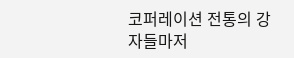코퍼레이션 전통의 강자들마저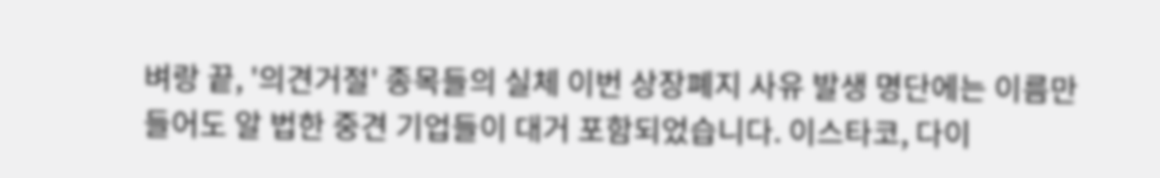벼랑 끝, '의견거절' 종목들의 실체 이번 상장폐지 사유 발생 명단에는 이름만 들어도 알 법한 중견 기업들이 대거 포함되었습니다. 이스타코, 다이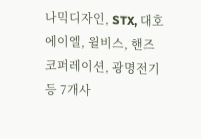나믹디자인, STX, 대호에이엘, 윌비스, 핸즈코퍼레이션, 광명전기 등 7개사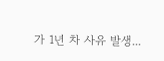가 1년 차 사유 발생...